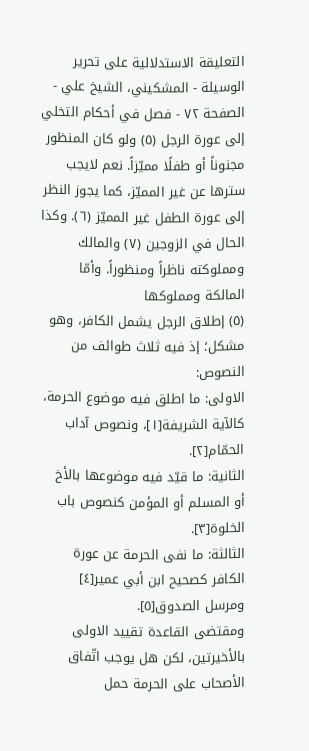التعليقة الاستدلالية على تحرير الوسيلة - المشكيني، الشيخ علي - الصفحة ٧٢ - فصل في أحكام التخلي
إلى عورة الرجل (٥) ولو كان المنظور مجنوناً أو طفلًا مميّزاً. نعم لايجب سترها عن غير المميّز، كما يجوز النظر إلى عورة الطفل غير المميّز (٦). وكذا الحال في الزوجين (٧) والمالك ومملوكته ناظراً ومنظوراً. وأمّا المالكة ومملوكها
(٥) إطلاق الرجل يشمل الكافر، وهو مشكل؛ إذ فيه ثلاث طوائف من النصوص:
الاولى: ما اطلق فيه موضوع الحرمة، كالآية الشريفة[١]، ونصوص آداب الحمّام[٢].
الثانية: ما قيّد فيه موضوعها بالأخ أو المسلم أو المؤمن كنصوص باب الخلوة[٣].
الثالثة: ما نفى الحرمة عن عورة الكافر كصحيح ابن أبي عمير[٤] ومرسل الصدوق[٥].
ومقتضى القاعدة تقييد الاولى بالأخيرتين، لكن هل يوجب اتّفاق الأصحاب على الحرمة حمل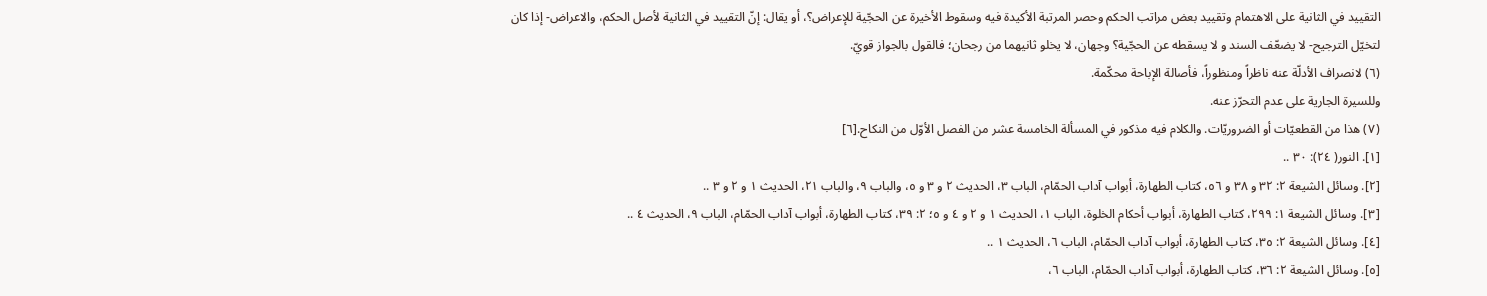التقييد في الثانية على الاهتمام وتقييد بعض مراتب الحكم وحصر المرتبة الأكيدة فيه وسقوط الأخيرة عن الحجّية للإعراض؟، أو يقال: إنّ التقييد في الثانية لأصل الحكم، والاعراض- إذا كان لتخيّل الترجيح- لا يضعّف السند و لا يسقطه عن الحجّية؟ وجهان، لا يخلو ثانيهما من رجحان؛ فالقول بالجواز قويّ.
(٦) لانصراف الأدلّة عنه ناظراً ومنظوراً، فأصالة الإباحة محكّمة.
وللسيرة الجارية على عدم التحرّز عنه.
(٧) هذا من القطعيّات أو الضروريّات. والكلام فيه مذكور في المسألة الخامسة عشر من الفصل الأوّل من النكاح.[٦]
[١]. النور( ٢٤): ٣٠ ..
[٢]. وسائل الشيعة ٢: ٣٢ و ٣٨ و ٥٦، كتاب الطهارة، أبواب آداب الحمّام، الباب ٣، الحديث ٢ و ٣ و ٥، والباب ٩، والباب ٢١، الحديث ١ و ٢ و ٣ ..
[٣]. وسائل الشيعة ١: ٢٩٩، كتاب الطهارة، أبواب أحكام الخلوة، الباب ١، الحديث ١ و ٢ و ٤ و ٥؛ ٢: ٣٩، كتاب الطهارة، أبواب آداب الحمّام، الباب ٩، الحديث ٤ ..
[٤]. وسائل الشيعة ٢: ٣٥، كتاب الطهارة، أبواب آداب الحمّام، الباب ٦، الحديث ١ ..
[٥]. وسائل الشيعة ٢: ٣٦، كتاب الطهارة، أبواب آداب الحمّام، الباب ٦،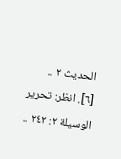الحديث ٢ ..
[٦]. انظر: تحرير الوسيلة ٢: ٢٤٢ ..